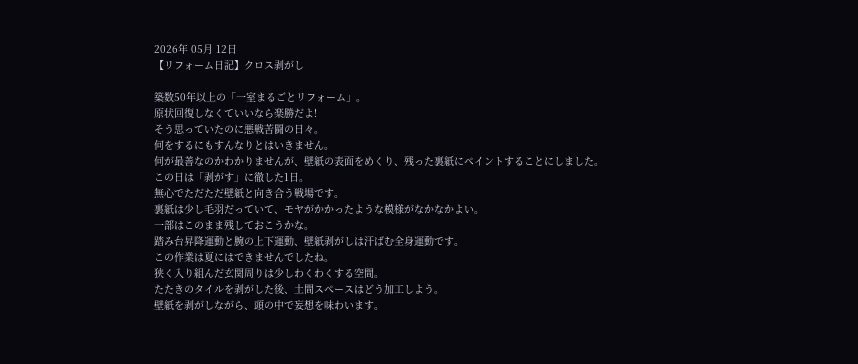2026年 05月 12日
【リフォーム日記】クロス剥がし

築数50年以上の「一室まるごとリフォーム」。
原状回復しなくていいなら楽勝だよ!
そう思っていたのに悪戦苦闘の日々。
何をするにもすんなりとはいきません。
何が最善なのかわかりませんが、壁紙の表面をめくり、残った裏紙にペイントすることにしました。
この日は「剥がす」に徹した1日。
無心でただただ壁紙と向き合う戦場です。
裏紙は少し毛羽だっていて、モヤがかかったような模様がなかなかよい。
一部はこのまま残しておこうかな。
踏み台昇降運動と腕の上下運動、壁紙剥がしは汗ばむ全身運動です。
この作業は夏にはできませんでしたね。
狭く入り組んだ玄関周りは少しわくわくする空間。
たたきのタイルを剥がした後、土間スペースはどう加工しよう。
壁紙を剥がしながら、頭の中で妄想を味わいます。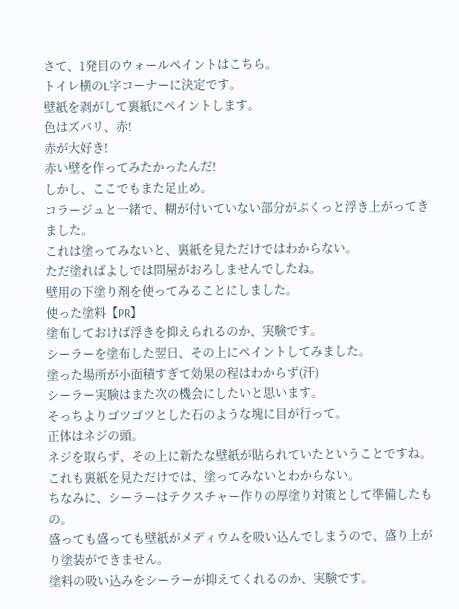さて、1発目のウォールペイントはこちら。
トイレ横のL字コーナーに決定です。
壁紙を剥がして裏紙にペイントします。
色はズバリ、赤!
赤が大好き!
赤い壁を作ってみたかったんだ!
しかし、ここでもまた足止め。
コラージュと一緒で、糊が付いていない部分がぷくっと浮き上がってきました。
これは塗ってみないと、裏紙を見ただけではわからない。
ただ塗ればよしでは問屋がおろしませんでしたね。
壁用の下塗り剤を使ってみることにしました。
使った塗料【PR】
塗布しておけば浮きを抑えられるのか、実験です。
シーラーを塗布した翌日、その上にペイントしてみました。
塗った場所が小面積すぎて効果の程はわからず(汗)
シーラー実験はまた次の機会にしたいと思います。
そっちよりゴツゴツとした石のような塊に目が行って。
正体はネジの頭。
ネジを取らず、その上に新たな壁紙が貼られていたということですね。
これも裏紙を見ただけでは、塗ってみないとわからない。
ちなみに、シーラーはテクスチャー作りの厚塗り対策として準備したもの。
盛っても盛っても壁紙がメディウムを吸い込んでしまうので、盛り上がり塗装ができません。
塗料の吸い込みをシーラーが抑えてくれるのか、実験です。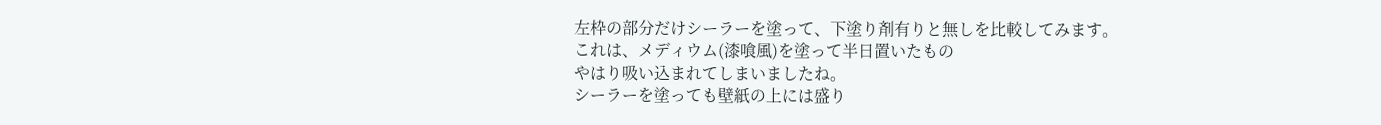左枠の部分だけシーラーを塗って、下塗り剤有りと無しを比較してみます。
これは、メディウム(漆喰風)を塗って半日置いたもの
やはり吸い込まれてしまいましたね。
シーラーを塗っても壁紙の上には盛り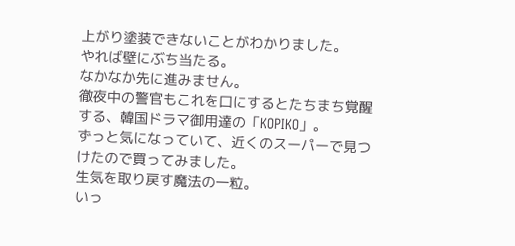上がり塗装できないことがわかりました。
やれば壁にぶち当たる。
なかなか先に進みません。
徹夜中の警官もこれを口にするとたちまち覚醒する、韓国ドラマ御用達の「KOPIKO」。
ずっと気になっていて、近くのスーパーで見つけたので買ってみました。
生気を取り戻す魔法の一粒。
いっ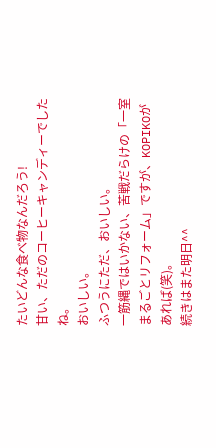たいどんな食べ物なんだろう!
甘い、ただのコーヒーキャンディーでしたね。
おいしい。
ふつうにただ、おいしい。
一筋縄ではいかない、苦戦だらけの「一室まるごとリフォーム」ですが、KOPIKOがあれば(笑)。
続きはまた明日^^